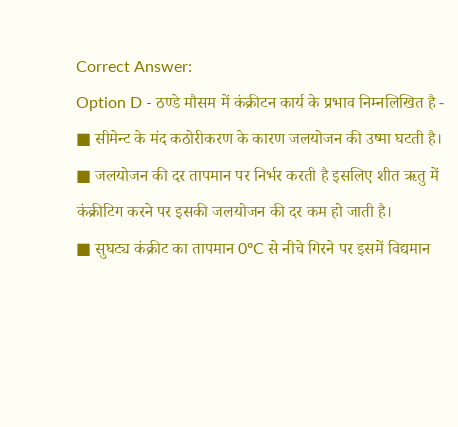Correct Answer:
Option D - ठण्डे मौसम में कंक्रीटन कार्य के प्रभाव निम्नलिखित है -
■ सीमेन्ट के मंद कठोरीकरण के कारण जलयोजन की उष्मा घटती है।
■ जलयोजन की दर तापमान पर निर्भर करती है इसलिए शीत ऋतु में कंक्रीटिग करने पर इसकी जलयोजन की दर कम हो जाती है।
■ सुघट्य कंक्रीट का तापमान 0ºC से नीचे गिरने पर इसमें विद्यमान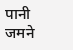पानी जमने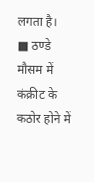लगता है।
■ ठण्डे मौसम में कंक्रीट के कठोर होने में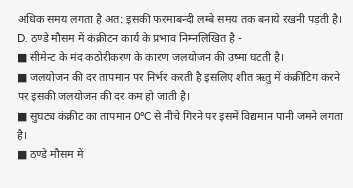अधिक समय लगता है अत: इसकी फरमाबन्दी लम्बे समय तक बनाये रखनी पड़ती है।
D. ठण्डे मौसम में कंक्रीटन कार्य के प्रभाव निम्नलिखित है -
■ सीमेन्ट के मंद कठोरीकरण के कारण जलयोजन की उष्मा घटती है।
■ जलयोजन की दर तापमान पर निर्भर करती है इसलिए शीत ऋतु में कंक्रीटिग करने पर इसकी जलयोजन की दर कम हो जाती है।
■ सुघट्य कंक्रीट का तापमान 0ºC से नीचे गिरने पर इसमें विद्यमान पानी जमने लगता है।
■ ठण्डे मौसम में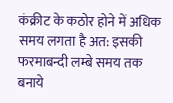कंक्रीट के कठोर होने में अधिक समय लगता है अत: इसकी फरमाबन्दी लम्बे समय तक बनाये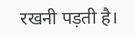रखनी पड़ती है।